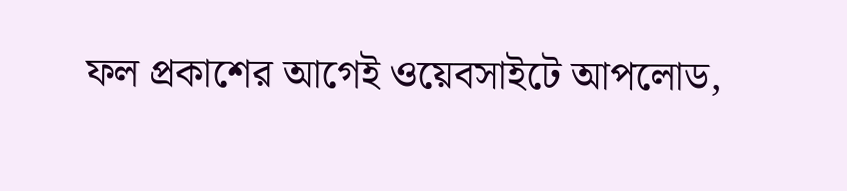ফল প্রকাশের আগেই ওয়েবসাইটে আপলোড,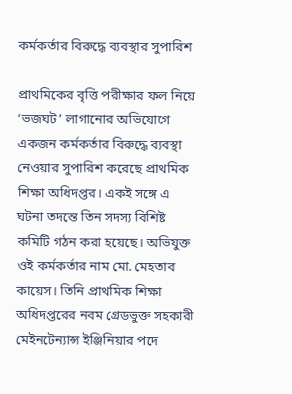কর্মকর্তার বিরুদ্ধে ব্যবস্থার সুপারিশ

প্রাথমিকের বৃত্তি পরীক্ষার ফল নিয়ে ‘ভজঘট’ লাগানোর অভিযোগে একজন কর্মকর্তার বিরুদ্ধে ব্যবস্থা নেওয়ার সুপারিশ করেছে প্রাথমিক শিক্ষা অধিদপ্তর। একই সঙ্গে এ ঘটনা তদন্তে তিন সদস্য বিশিষ্ট কমিটি গঠন করা হয়েছে। অভিযুক্ত ওই কর্মকর্তার নাম মো. মেহতাব কায়েস। তিনি প্রাথমিক শিক্ষা অধিদপ্তরের নবম গ্রেডভুক্ত সহকারী মেইনটেন্যান্স ইঞ্জিনিয়ার পদে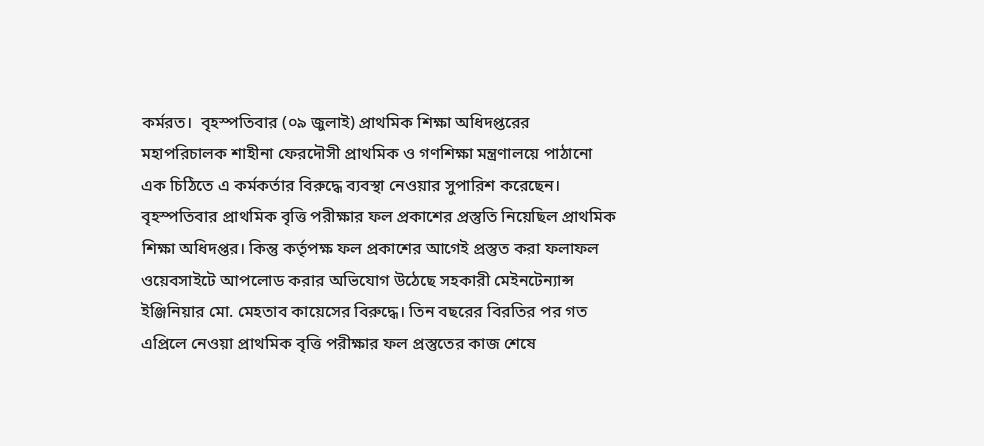কর্মরত।  বৃহস্পতিবার (০৯ জুলাই) প্রাথমিক শিক্ষা অধিদপ্তরের মহাপরিচালক শাহীনা ফেরদৌসী প্রাথমিক ও গণশিক্ষা মন্ত্রণালয়ে পাঠানো এক চিঠিতে এ কর্মকর্তার বিরুদ্ধে ব্যবস্থা নেওয়ার সুপারিশ করেছেন।  বৃহস্পতিবার প্রাথমিক বৃত্তি পরীক্ষার ফল প্রকাশের প্রস্তুতি নিয়েছিল প্রাথমিক শিক্ষা অধিদপ্তর। কিন্তু কর্তৃপক্ষ ফল প্রকাশের আগেই প্রস্তুত করা ফলাফল ওয়েবসাইটে আপলোড করার অভিযোগ উঠেছে সহকারী মেইনটেন্যান্স ইঞ্জিনিয়ার মো. মেহতাব কায়েসের বিরুদ্ধে। তিন বছরের বিরতির পর গত এপ্রিলে নেওয়া প্রাথমিক বৃত্তি পরীক্ষার ফল প্রস্তুতের কাজ শেষে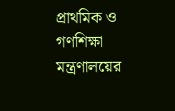প্রাথমিক ও গণশিক্ষা মন্ত্রণালয়ের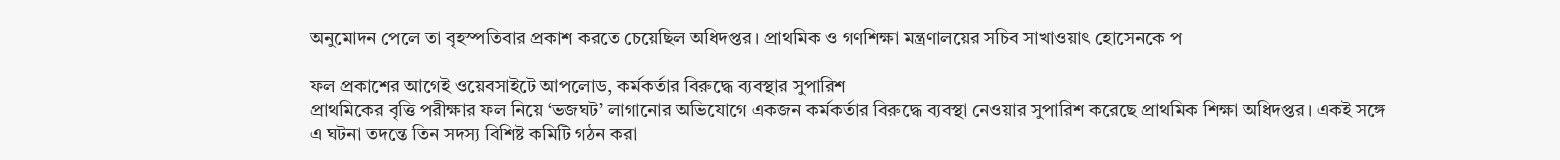অনুমোদন পেলে তা বৃহস্পতিবার প্রকাশ করতে চেয়েছিল অধিদপ্তর। প্রাথমিক ও গণশিক্ষা মন্ত্রণালয়ের সচিব সাখাওয়াৎ হোসেনকে প

ফল প্রকাশের আগেই ওয়েবসাইটে আপলোড, কর্মকর্তার বিরুদ্ধে ব্যবস্থার সুপারিশ
প্রাথমিকের বৃত্তি পরীক্ষার ফল নিয়ে ‘ভজঘট’ লাগানোর অভিযোগে একজন কর্মকর্তার বিরুদ্ধে ব্যবস্থা নেওয়ার সুপারিশ করেছে প্রাথমিক শিক্ষা অধিদপ্তর। একই সঙ্গে এ ঘটনা তদন্তে তিন সদস্য বিশিষ্ট কমিটি গঠন করা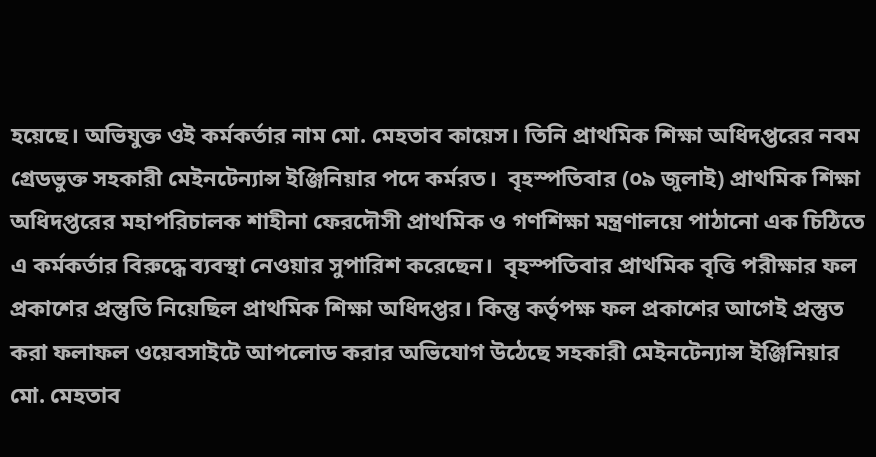হয়েছে। অভিযুক্ত ওই কর্মকর্তার নাম মো. মেহতাব কায়েস। তিনি প্রাথমিক শিক্ষা অধিদপ্তরের নবম গ্রেডভুক্ত সহকারী মেইনটেন্যান্স ইঞ্জিনিয়ার পদে কর্মরত।  বৃহস্পতিবার (০৯ জুলাই) প্রাথমিক শিক্ষা অধিদপ্তরের মহাপরিচালক শাহীনা ফেরদৌসী প্রাথমিক ও গণশিক্ষা মন্ত্রণালয়ে পাঠানো এক চিঠিতে এ কর্মকর্তার বিরুদ্ধে ব্যবস্থা নেওয়ার সুপারিশ করেছেন।  বৃহস্পতিবার প্রাথমিক বৃত্তি পরীক্ষার ফল প্রকাশের প্রস্তুতি নিয়েছিল প্রাথমিক শিক্ষা অধিদপ্তর। কিন্তু কর্তৃপক্ষ ফল প্রকাশের আগেই প্রস্তুত করা ফলাফল ওয়েবসাইটে আপলোড করার অভিযোগ উঠেছে সহকারী মেইনটেন্যান্স ইঞ্জিনিয়ার মো. মেহতাব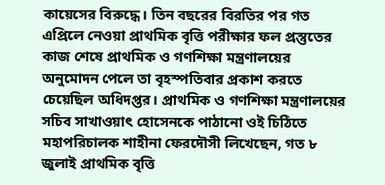কায়েসের বিরুদ্ধে। তিন বছরের বিরতির পর গত এপ্রিলে নেওয়া প্রাথমিক বৃত্তি পরীক্ষার ফল প্রস্তুতের কাজ শেষে প্রাথমিক ও গণশিক্ষা মন্ত্রণালয়ের অনুমোদন পেলে তা বৃহস্পতিবার প্রকাশ করতে চেয়েছিল অধিদপ্তর। প্রাথমিক ও গণশিক্ষা মন্ত্রণালয়ের সচিব সাখাওয়াৎ হোসেনকে পাঠানো ওই চিঠিতে মহাপরিচালক শাহীনা ফেরদৌসী লিখেছেন, গত ৮ জুলাই প্রাথমিক বৃত্তি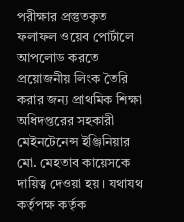পরীক্ষার প্রস্তুতকৃত ফলাফল ওয়েব পোর্টালে আপলোড করতে প্রয়োজনীয় লিংক তৈরি করার জন্য প্রাথমিক শিক্ষা অধিদপ্তরের সহকারী মেইনটেনেন্স ইঞ্জিনিয়ার মো. মেহতাব কায়েসকে দায়িত্ব দেওয়া হয়। যথাযথ কর্তৃপক্ষ কর্তৃক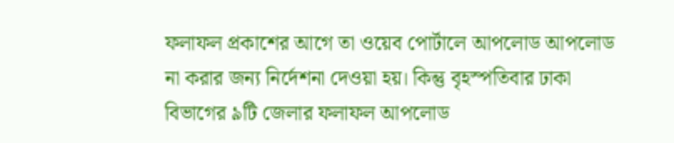ফলাফল প্রকাশের আগে তা ওয়েব পোর্টালে আপলোড আপলোড না করার জন্য নির্দেশনা দেওয়া হয়। কিন্তু বৃহস্পতিবার ঢাকা বিভাগের ৯টি জেলার ফলাফল আপলোড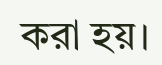করা হয়।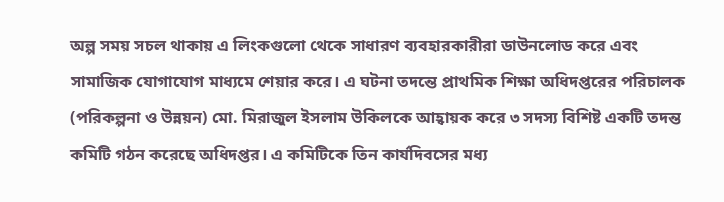অল্প সময় সচল থাকায় এ লিংকগুলো থেকে সাধারণ ব্যবহারকারীরা ডাউনলোড করে এবং সামাজিক যোগাযোগ মাধ্যমে শেয়ার করে। এ ঘটনা তদন্তে প্রাথমিক শিক্ষা অধিদপ্তরের পরিচালক (পরিকল্পনা ও উন্নয়ন) মো. মিরাজুল ইসলাম উকিলকে আহ্বায়ক করে ৩ সদস্য বিশিষ্ট একটি তদন্ত কমিটি গঠন করেছে অধিদপ্তর। এ কমিটিকে তিন কার্যদিবসের মধ্য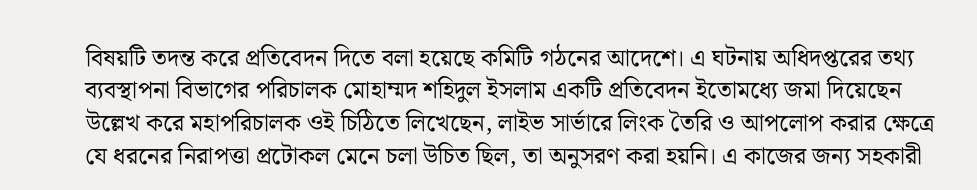বিষয়টি তদন্ত করে প্রতিবেদন দিতে বলা হয়েছে কমিটি গঠনের আদেশে। এ ঘটনায় অধিদপ্তরের তথ্য ব্যবস্থাপনা বিভাগের পরিচালক মোহাম্মদ শহিদুল ইসলাম একটি প্রতিবেদন ইতোমধ্যে জমা দিয়েছেন উল্লেখ করে মহাপরিচালক ওই চিঠিতে লিখেছেন, লাইভ সার্ভারে লিংক তৈরি ও আপলোপ করার ক্ষেত্রে যে ধরনের নিরাপত্তা প্রটোকল মেনে চলা উচিত ছিল, তা অনুসরণ করা হয়নি। এ কাজের জন্য সহকারী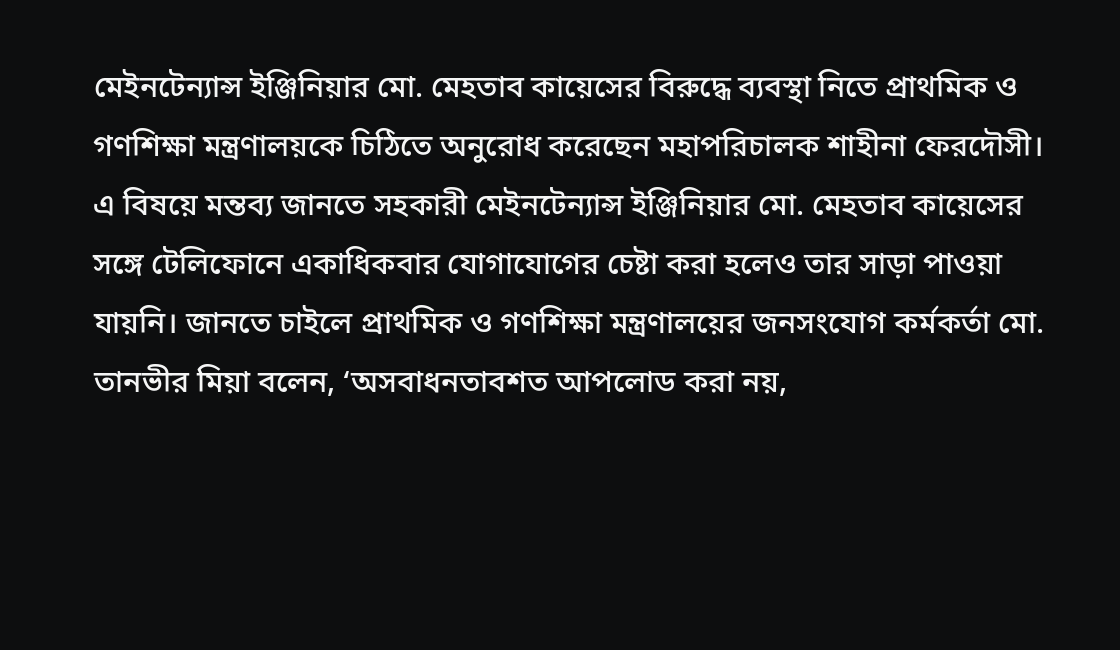মেইনটেন্যান্স ইঞ্জিনিয়ার মো. মেহতাব কায়েসের বিরুদ্ধে ব্যবস্থা নিতে প্রাথমিক ও গণশিক্ষা মন্ত্রণালয়কে চিঠিতে অনুরোধ করেছেন মহাপরিচালক শাহীনা ফেরদৌসী।  এ বিষয়ে মন্তব্য জানতে সহকারী মেইনটেন্যান্স ইঞ্জিনিয়ার মো. মেহতাব কায়েসের সঙ্গে টেলিফোনে একাধিকবার যোগাযোগের চেষ্টা করা হলেও তার সাড়া পাওয়া যায়নি। জানতে চাইলে প্রাথমিক ও গণশিক্ষা মন্ত্রণালয়ের জনসংযোগ কর্মকর্তা মো. তানভীর মিয়া বলেন, ‘অসবাধনতাবশত আপলোড করা নয়,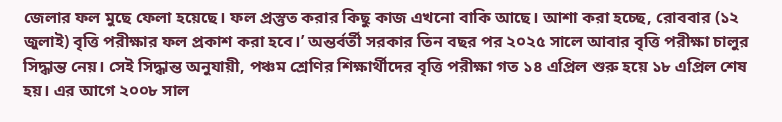জেলার ফল মুছে ফেলা হয়েছে। ফল প্রস্তুত করার কিছু কাজ এখনো বাকি আছে। আশা করা হচ্ছে, রোববার (১২ জুলাই) বৃত্তি পরীক্ষার ফল প্রকাশ করা হবে।’ অন্তর্বর্তী সরকার তিন বছর পর ২০২৫ সালে আবার বৃত্তি পরীক্ষা চালুর সিদ্ধান্ত নেয়। সেই সিদ্ধান্ত অনুযায়ী, পঞ্চম শ্রেণির শিক্ষার্থীদের বৃত্তি পরীক্ষা গত ১৪ এপ্রিল শুরু হয়ে ১৮ এপ্রিল শেষ হয়। এর আগে ২০০৮ সাল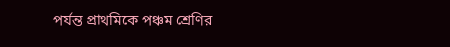পর্যন্ত প্রাথমিকে পঞ্চম শ্রেণির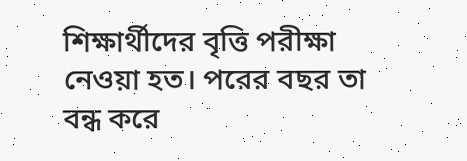শিক্ষার্থীদের বৃত্তি পরীক্ষা নেওয়া হত। পরের বছর তা বন্ধ করে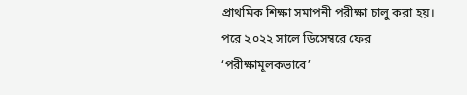প্রাথমিক শিক্ষা সমাপনী পরীক্ষা চালু করা হয়। পরে ২০২২ সালে ডিসেম্বরে ফের ‘পরীক্ষামূলকভাবে’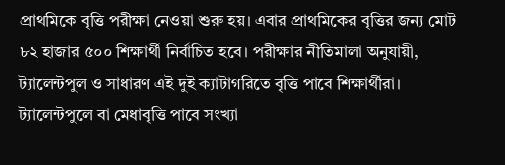প্রাথমিকে বৃত্তি পরীক্ষা নেওয়া শুরু হয়। এবার প্রাথমিকের বৃত্তির জন্য মোট ৮২ হাজার ৫০০ শিক্ষার্থী নির্বাচিত হবে। পরীক্ষার নীতিমালা অনুযায়ী, ট্যালেন্টপুল ও সাধারণ এই দুই ক্যাটাগরিতে বৃত্তি পাবে শিক্ষার্থীরা। ট্যালেন্টপুলে বা মেধাবৃত্তি পাবে সংখ্যা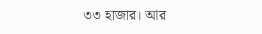৩৩ হাজার। আর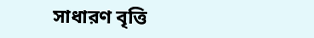সাধারণ বৃত্তি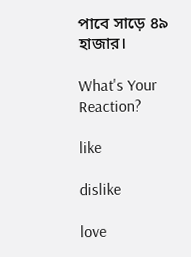পাবে সাড়ে ৪৯ হাজার।

What's Your Reaction?

like

dislike

love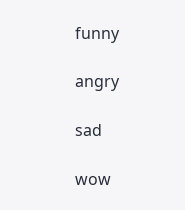funny

angry

sad

wow